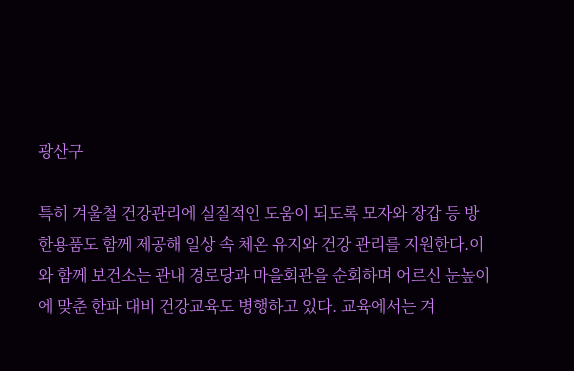광산구

특히 겨울철 건강관리에 실질적인 도움이 되도록 모자와 장갑 등 방한용품도 함께 제공해 일상 속 체온 유지와 건강 관리를 지원한다.이와 함께 보건소는 관내 경로당과 마을회관을 순회하며 어르신 눈높이에 맞춘 한파 대비 건강교육도 병행하고 있다. 교육에서는 겨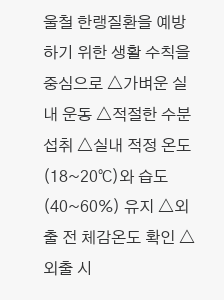울철 한랭질환을 예방하기 위한 생활 수칙을 중심으로 △가벼운 실내 운동 △적절한 수분 섭취 △실내 적정 온도(18~20℃)와 습도(40~60%) 유지 △외출 전 체감온도 확인 △외출 시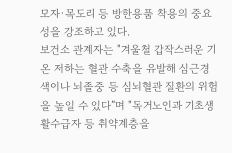모자·목도리 등 방한용품 착용의 중요성을 강조하고 있다.
보건소 관계자는 "겨울철 갑작스러운 기온 저하는 혈관 수축을 유발해 심근경색이나 뇌졸중 등 심뇌혈관 질환의 위험을 높일 수 있다”며 "독거노인과 기초생활수급자 등 취약계층을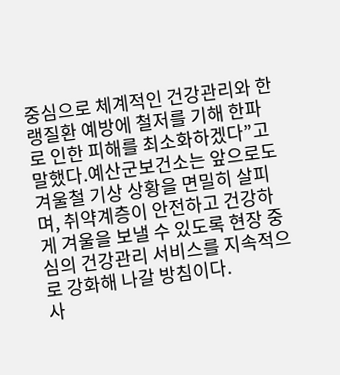중심으로 체계적인 건강관리와 한랭질환 예방에 철저를 기해 한파로 인한 피해를 최소화하겠다”고 말했다.예산군보건소는 앞으로도 겨울철 기상 상황을 면밀히 살피며, 취약계층이 안전하고 건강하게 겨울을 보낼 수 있도록 현장 중심의 건강관리 서비스를 지속적으로 강화해 나갈 방침이다.
사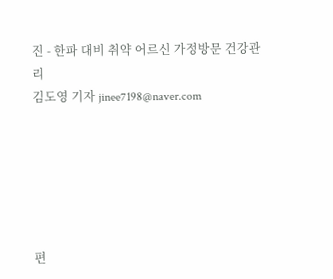진 - 한파 대비 취약 어르신 가정방문 건강관리
김도영 기자 jinee7198@naver.com






편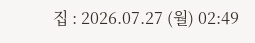집 : 2026.07.27 (월) 02:49